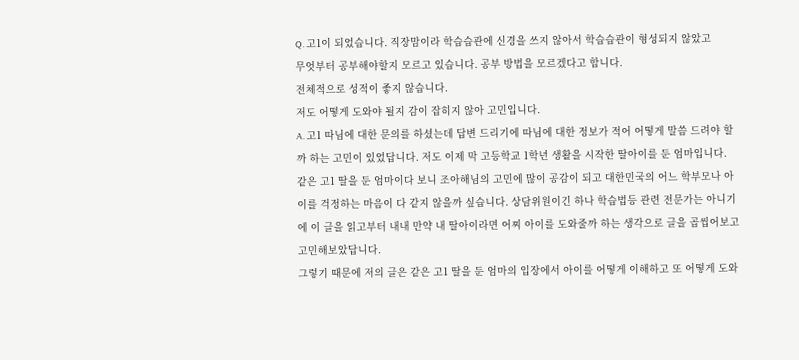Q. 고1이 되었습니다. 직장맘이라 학습습관에 신경을 쓰지 않아서 학습습관이 형성되지 않았고
무엇부터 공부해야할지 모르고 있습니다. 공부 방법을 모르겠다고 합니다.
전체적으로 성적이 좋지 않습니다.
저도 어떻게 도와야 될지 감이 잡히지 않아 고민입니다.
A. 고1 따님에 대한 문의를 하셨는데 답변 드리기에 따님에 대한 정보가 적어 어떻게 말씀 드려야 할까 하는 고민이 있었답니다. 저도 이제 막 고등학교 1학년 생활을 시작한 딸아이를 둔 엄마입니다. 같은 고1 딸을 둔 엄마이다 보니 조아해님의 고민에 많이 공감이 되고 대한민국의 어느 학부모나 아이를 걱정하는 마음이 다 같지 않을까 싶습니다. 상담위원이긴 하나 학습법등 관련 전문가는 아니기에 이 글을 읽고부터 내내 만약 내 딸아이라면 어찌 아이를 도와줄까 하는 생각으로 글을 곱씹어보고 고민해보았답니다.
그렇기 때문에 저의 글은 같은 고1 딸을 둔 엄마의 입장에서 아이를 어떻게 이해하고 또 어떻게 도와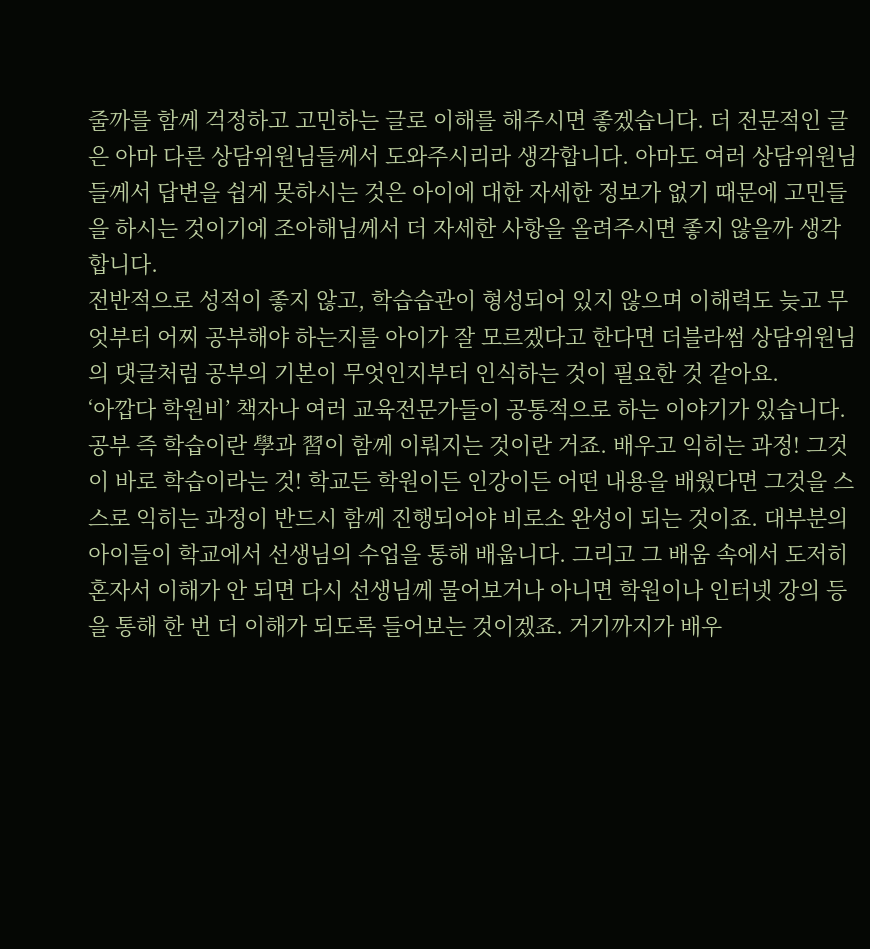줄까를 함께 걱정하고 고민하는 글로 이해를 해주시면 좋겠습니다. 더 전문적인 글은 아마 다른 상담위원님들께서 도와주시리라 생각합니다. 아마도 여러 상담위원님들께서 답변을 쉽게 못하시는 것은 아이에 대한 자세한 정보가 없기 때문에 고민들을 하시는 것이기에 조아해님께서 더 자세한 사항을 올려주시면 좋지 않을까 생각합니다.
전반적으로 성적이 좋지 않고, 학습습관이 형성되어 있지 않으며 이해력도 늦고 무엇부터 어찌 공부해야 하는지를 아이가 잘 모르겠다고 한다면 더블라썸 상담위원님의 댓글처럼 공부의 기본이 무엇인지부터 인식하는 것이 필요한 것 같아요.
‘아깝다 학원비’ 책자나 여러 교육전문가들이 공통적으로 하는 이야기가 있습니다. 공부 즉 학습이란 學과 習이 함께 이뤄지는 것이란 거죠. 배우고 익히는 과정! 그것이 바로 학습이라는 것! 학교든 학원이든 인강이든 어떤 내용을 배웠다면 그것을 스스로 익히는 과정이 반드시 함께 진행되어야 비로소 완성이 되는 것이죠. 대부분의 아이들이 학교에서 선생님의 수업을 통해 배웁니다. 그리고 그 배움 속에서 도저히 혼자서 이해가 안 되면 다시 선생님께 물어보거나 아니면 학원이나 인터넷 강의 등을 통해 한 번 더 이해가 되도록 들어보는 것이겠죠. 거기까지가 배우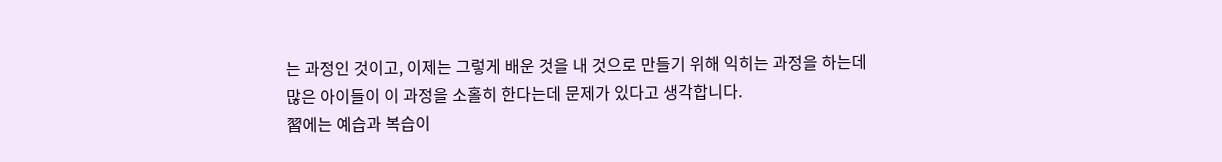는 과정인 것이고, 이제는 그렇게 배운 것을 내 것으로 만들기 위해 익히는 과정을 하는데 많은 아이들이 이 과정을 소홀히 한다는데 문제가 있다고 생각합니다.
習에는 예습과 복습이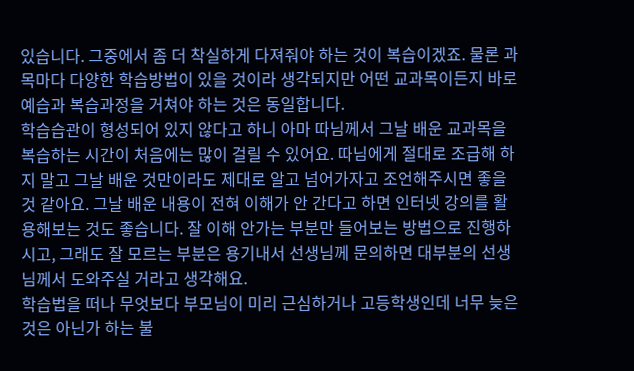있습니다. 그중에서 좀 더 착실하게 다져줘야 하는 것이 복습이겠죠. 물론 과목마다 다양한 학습방법이 있을 것이라 생각되지만 어떤 교과목이든지 바로 예습과 복습과정을 거쳐야 하는 것은 동일합니다.
학습습관이 형성되어 있지 않다고 하니 아마 따님께서 그날 배운 교과목을 복습하는 시간이 처음에는 많이 걸릴 수 있어요. 따님에게 절대로 조급해 하지 말고 그날 배운 것만이라도 제대로 알고 넘어가자고 조언해주시면 좋을 것 같아요. 그날 배운 내용이 전혀 이해가 안 간다고 하면 인터넷 강의를 활용해보는 것도 좋습니다. 잘 이해 안가는 부분만 들어보는 방법으로 진행하시고, 그래도 잘 모르는 부분은 용기내서 선생님께 문의하면 대부분의 선생님께서 도와주실 거라고 생각해요.
학습법을 떠나 무엇보다 부모님이 미리 근심하거나 고등학생인데 너무 늦은 것은 아닌가 하는 불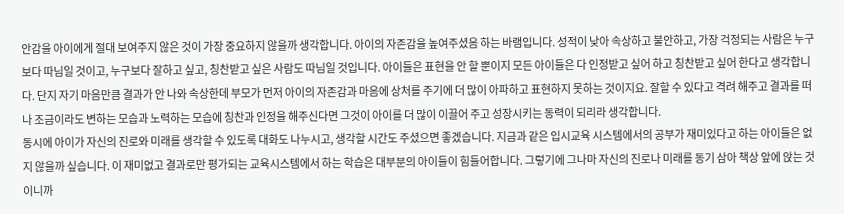안감을 아이에게 절대 보여주지 않은 것이 가장 중요하지 않을까 생각합니다. 아이의 자존감을 높여주셨음 하는 바램입니다. 성적이 낮아 속상하고 불안하고, 가장 걱정되는 사람은 누구보다 따님일 것이고, 누구보다 잘하고 싶고, 칭찬받고 싶은 사람도 따님일 것입니다. 아이들은 표현을 안 할 뿐이지 모든 아이들은 다 인정받고 싶어 하고 칭찬받고 싶어 한다고 생각합니다. 단지 자기 마음만큼 결과가 안 나와 속상한데 부모가 먼저 아이의 자존감과 마음에 상처를 주기에 더 많이 아파하고 표현하지 못하는 것이지요. 잘할 수 있다고 격려 해주고 결과를 떠나 조금이라도 변하는 모습과 노력하는 모습에 칭찬과 인정을 해주신다면 그것이 아이를 더 많이 이끌어 주고 성장시키는 동력이 되리라 생각합니다.
동시에 아이가 자신의 진로와 미래를 생각할 수 있도록 대화도 나누시고, 생각할 시간도 주셨으면 좋겠습니다. 지금과 같은 입시교육 시스템에서의 공부가 재미있다고 하는 아이들은 없지 않을까 싶습니다. 이 재미없고 결과로만 평가되는 교육시스템에서 하는 학습은 대부분의 아이들이 힘들어합니다. 그렇기에 그나마 자신의 진로나 미래를 동기 삼아 책상 앞에 앉는 것이니까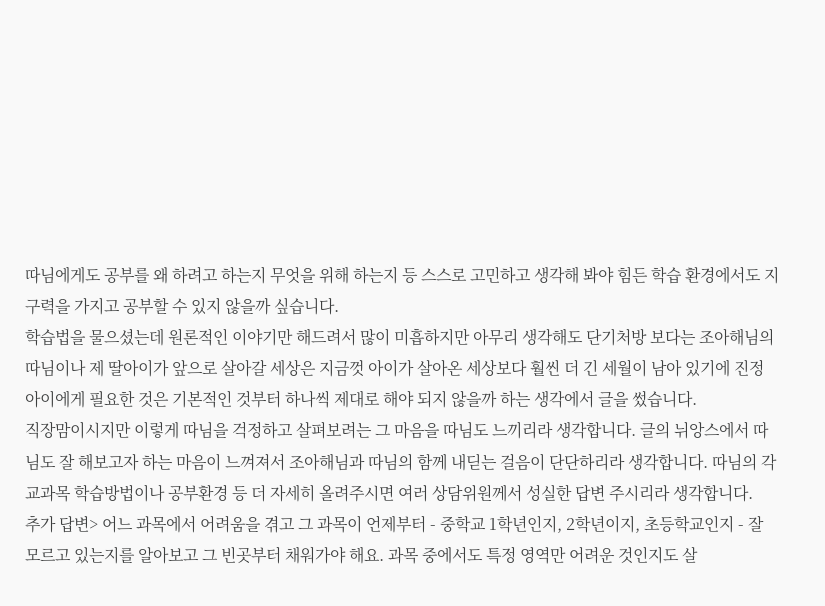따님에게도 공부를 왜 하려고 하는지 무엇을 위해 하는지 등 스스로 고민하고 생각해 봐야 힘든 학습 환경에서도 지구력을 가지고 공부할 수 있지 않을까 싶습니다.
학습법을 물으셨는데 원론적인 이야기만 해드려서 많이 미흡하지만 아무리 생각해도 단기처방 보다는 조아해님의 따님이나 제 딸아이가 앞으로 살아갈 세상은 지금껏 아이가 살아온 세상보다 훨씬 더 긴 세월이 남아 있기에 진정 아이에게 필요한 것은 기본적인 것부터 하나씩 제대로 해야 되지 않을까 하는 생각에서 글을 썼습니다.
직장맘이시지만 이렇게 따님을 걱정하고 살펴보려는 그 마음을 따님도 느끼리라 생각합니다. 글의 뉘앙스에서 따님도 잘 해보고자 하는 마음이 느껴져서 조아해님과 따님의 함께 내딛는 걸음이 단단하리라 생각합니다. 따님의 각 교과목 학습방법이나 공부환경 등 더 자세히 올려주시면 여러 상담위원께서 성실한 답변 주시리라 생각합니다.
추가 답변> 어느 과목에서 어려움을 겪고 그 과목이 언제부터 - 중학교 1학년인지, 2학년이지, 초등학교인지 - 잘 모르고 있는지를 알아보고 그 빈곳부터 채워가야 해요. 과목 중에서도 특정 영역만 어려운 것인지도 살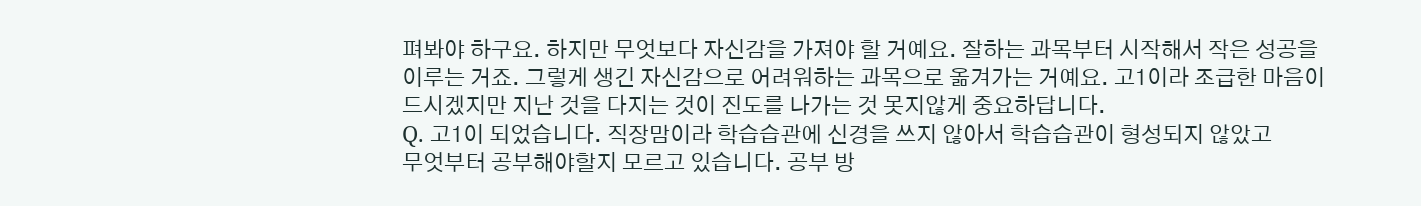펴봐야 하구요. 하지만 무엇보다 자신감을 가져야 할 거예요. 잘하는 과목부터 시작해서 작은 성공을 이루는 거죠. 그렇게 생긴 자신감으로 어려워하는 과목으로 옮겨가는 거예요. 고1이라 조급한 마음이 드시겠지만 지난 것을 다지는 것이 진도를 나가는 것 못지않게 중요하답니다.
Q. 고1이 되었습니다. 직장맘이라 학습습관에 신경을 쓰지 않아서 학습습관이 형성되지 않았고
무엇부터 공부해야할지 모르고 있습니다. 공부 방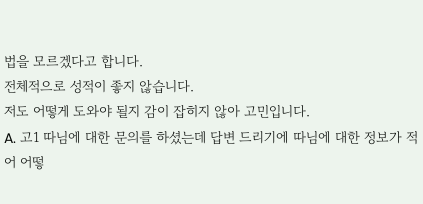법을 모르겠다고 합니다.
전체적으로 성적이 좋지 않습니다.
저도 어떻게 도와야 될지 감이 잡히지 않아 고민입니다.
A. 고1 따님에 대한 문의를 하셨는데 답변 드리기에 따님에 대한 정보가 적어 어떻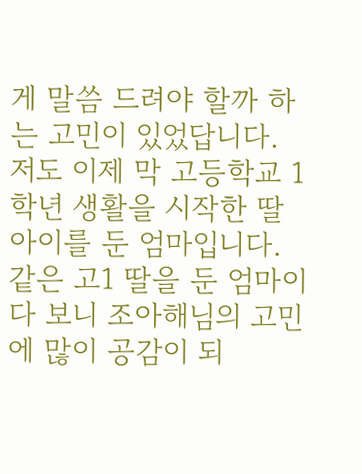게 말씀 드려야 할까 하는 고민이 있었답니다. 저도 이제 막 고등학교 1학년 생활을 시작한 딸아이를 둔 엄마입니다. 같은 고1 딸을 둔 엄마이다 보니 조아해님의 고민에 많이 공감이 되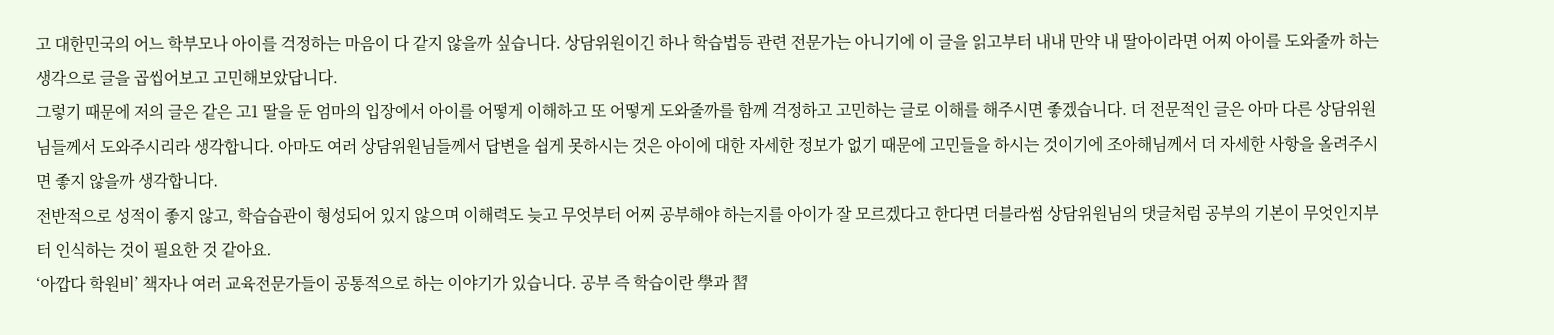고 대한민국의 어느 학부모나 아이를 걱정하는 마음이 다 같지 않을까 싶습니다. 상담위원이긴 하나 학습법등 관련 전문가는 아니기에 이 글을 읽고부터 내내 만약 내 딸아이라면 어찌 아이를 도와줄까 하는 생각으로 글을 곱씹어보고 고민해보았답니다.
그렇기 때문에 저의 글은 같은 고1 딸을 둔 엄마의 입장에서 아이를 어떻게 이해하고 또 어떻게 도와줄까를 함께 걱정하고 고민하는 글로 이해를 해주시면 좋겠습니다. 더 전문적인 글은 아마 다른 상담위원님들께서 도와주시리라 생각합니다. 아마도 여러 상담위원님들께서 답변을 쉽게 못하시는 것은 아이에 대한 자세한 정보가 없기 때문에 고민들을 하시는 것이기에 조아해님께서 더 자세한 사항을 올려주시면 좋지 않을까 생각합니다.
전반적으로 성적이 좋지 않고, 학습습관이 형성되어 있지 않으며 이해력도 늦고 무엇부터 어찌 공부해야 하는지를 아이가 잘 모르겠다고 한다면 더블라썸 상담위원님의 댓글처럼 공부의 기본이 무엇인지부터 인식하는 것이 필요한 것 같아요.
‘아깝다 학원비’ 책자나 여러 교육전문가들이 공통적으로 하는 이야기가 있습니다. 공부 즉 학습이란 學과 習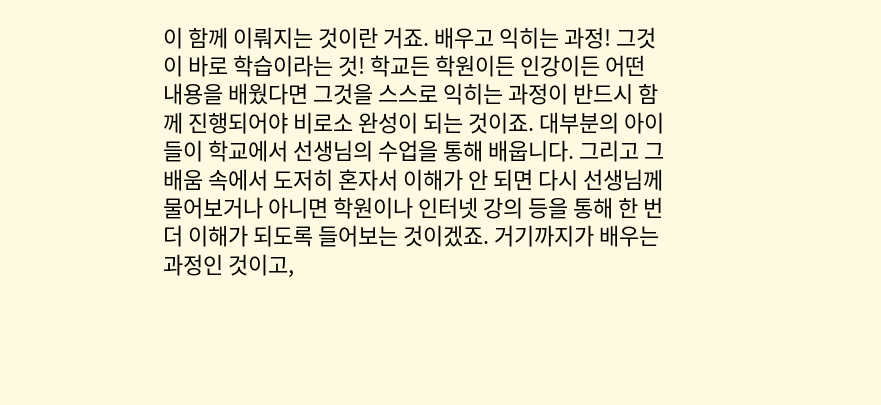이 함께 이뤄지는 것이란 거죠. 배우고 익히는 과정! 그것이 바로 학습이라는 것! 학교든 학원이든 인강이든 어떤 내용을 배웠다면 그것을 스스로 익히는 과정이 반드시 함께 진행되어야 비로소 완성이 되는 것이죠. 대부분의 아이들이 학교에서 선생님의 수업을 통해 배웁니다. 그리고 그 배움 속에서 도저히 혼자서 이해가 안 되면 다시 선생님께 물어보거나 아니면 학원이나 인터넷 강의 등을 통해 한 번 더 이해가 되도록 들어보는 것이겠죠. 거기까지가 배우는 과정인 것이고,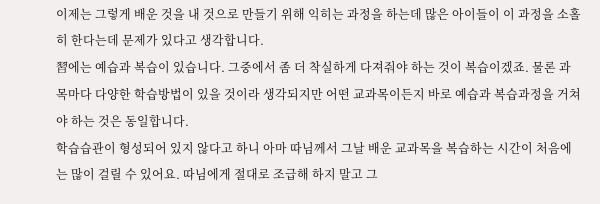이제는 그렇게 배운 것을 내 것으로 만들기 위해 익히는 과정을 하는데 많은 아이들이 이 과정을 소홀히 한다는데 문제가 있다고 생각합니다.
習에는 예습과 복습이 있습니다. 그중에서 좀 더 착실하게 다져줘야 하는 것이 복습이겠죠. 물론 과목마다 다양한 학습방법이 있을 것이라 생각되지만 어떤 교과목이든지 바로 예습과 복습과정을 거쳐야 하는 것은 동일합니다.
학습습관이 형성되어 있지 않다고 하니 아마 따님께서 그날 배운 교과목을 복습하는 시간이 처음에는 많이 걸릴 수 있어요. 따님에게 절대로 조급해 하지 말고 그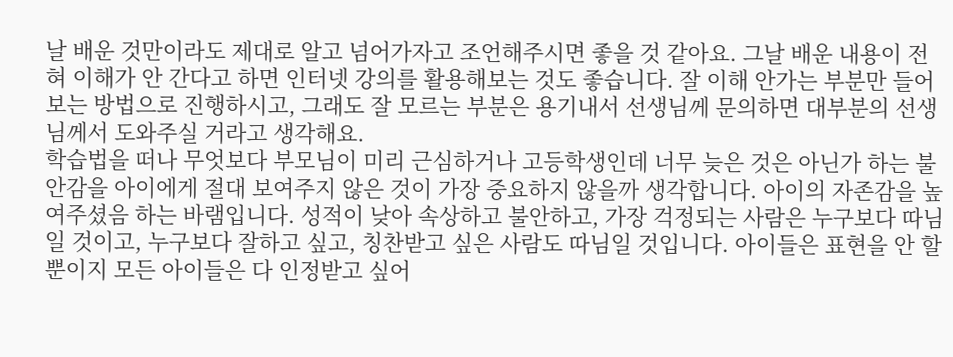날 배운 것만이라도 제대로 알고 넘어가자고 조언해주시면 좋을 것 같아요. 그날 배운 내용이 전혀 이해가 안 간다고 하면 인터넷 강의를 활용해보는 것도 좋습니다. 잘 이해 안가는 부분만 들어보는 방법으로 진행하시고, 그래도 잘 모르는 부분은 용기내서 선생님께 문의하면 대부분의 선생님께서 도와주실 거라고 생각해요.
학습법을 떠나 무엇보다 부모님이 미리 근심하거나 고등학생인데 너무 늦은 것은 아닌가 하는 불안감을 아이에게 절대 보여주지 않은 것이 가장 중요하지 않을까 생각합니다. 아이의 자존감을 높여주셨음 하는 바램입니다. 성적이 낮아 속상하고 불안하고, 가장 걱정되는 사람은 누구보다 따님일 것이고, 누구보다 잘하고 싶고, 칭찬받고 싶은 사람도 따님일 것입니다. 아이들은 표현을 안 할 뿐이지 모든 아이들은 다 인정받고 싶어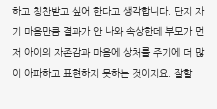하고 칭찬받고 싶어 한다고 생각합니다. 단지 자기 마음만큼 결과가 안 나와 속상한데 부모가 먼저 아이의 자존감과 마음에 상처를 주기에 더 많이 아파하고 표현하지 못하는 것이지요. 잘할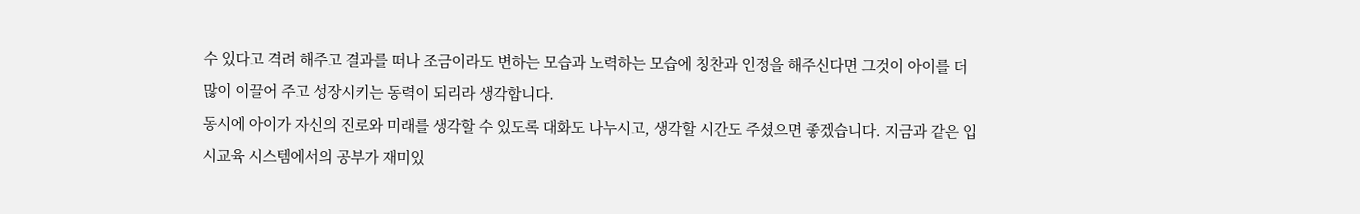수 있다고 격려 해주고 결과를 떠나 조금이라도 변하는 모습과 노력하는 모습에 칭찬과 인정을 해주신다면 그것이 아이를 더 많이 이끌어 주고 성장시키는 동력이 되리라 생각합니다.
동시에 아이가 자신의 진로와 미래를 생각할 수 있도록 대화도 나누시고, 생각할 시간도 주셨으면 좋겠습니다. 지금과 같은 입시교육 시스템에서의 공부가 재미있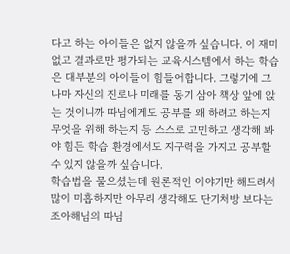다고 하는 아이들은 없지 않을까 싶습니다. 이 재미없고 결과로만 평가되는 교육시스템에서 하는 학습은 대부분의 아이들이 힘들어합니다. 그렇기에 그나마 자신의 진로나 미래를 동기 삼아 책상 앞에 앉는 것이니까 따님에게도 공부를 왜 하려고 하는지 무엇을 위해 하는지 등 스스로 고민하고 생각해 봐야 힘든 학습 환경에서도 지구력을 가지고 공부할 수 있지 않을까 싶습니다.
학습법을 물으셨는데 원론적인 이야기만 해드려서 많이 미흡하지만 아무리 생각해도 단기처방 보다는 조아해님의 따님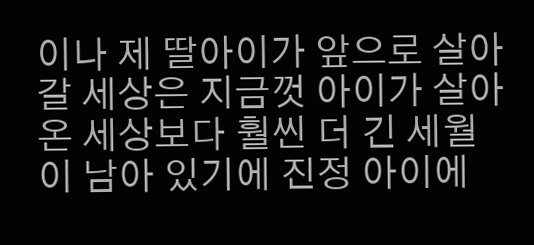이나 제 딸아이가 앞으로 살아갈 세상은 지금껏 아이가 살아온 세상보다 훨씬 더 긴 세월이 남아 있기에 진정 아이에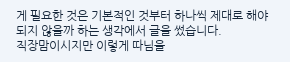게 필요한 것은 기본적인 것부터 하나씩 제대로 해야 되지 않을까 하는 생각에서 글을 썼습니다.
직장맘이시지만 이렇게 따님을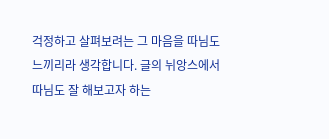걱정하고 살펴보려는 그 마음을 따님도 느끼리라 생각합니다. 글의 뉘앙스에서 따님도 잘 해보고자 하는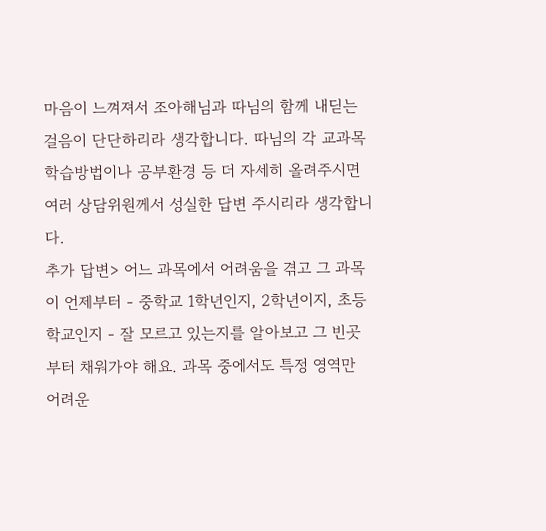마음이 느껴져서 조아해님과 따님의 함께 내딛는 걸음이 단단하리라 생각합니다. 따님의 각 교과목 학습방법이나 공부환경 등 더 자세히 올려주시면 여러 상담위원께서 성실한 답변 주시리라 생각합니다.
추가 답변> 어느 과목에서 어려움을 겪고 그 과목이 언제부터 - 중학교 1학년인지, 2학년이지, 초등학교인지 - 잘 모르고 있는지를 알아보고 그 빈곳부터 채워가야 해요. 과목 중에서도 특정 영역만 어려운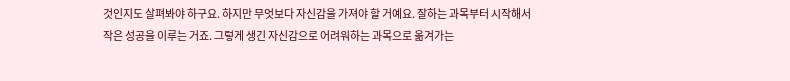것인지도 살펴봐야 하구요. 하지만 무엇보다 자신감을 가져야 할 거예요. 잘하는 과목부터 시작해서 작은 성공을 이루는 거죠. 그렇게 생긴 자신감으로 어려워하는 과목으로 옮겨가는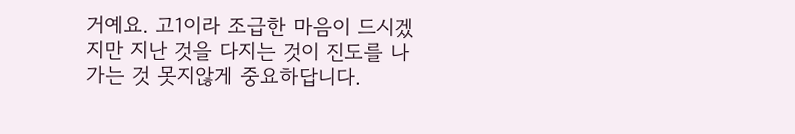거예요. 고1이라 조급한 마음이 드시겠지만 지난 것을 다지는 것이 진도를 나가는 것 못지않게 중요하답니다.